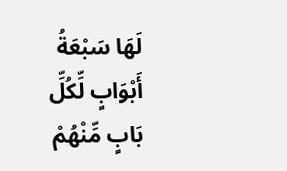لَهَا سَبْعَةُ أَبْوَابٍ لِّكُلِّ بَابٍ مِّنْهُمْ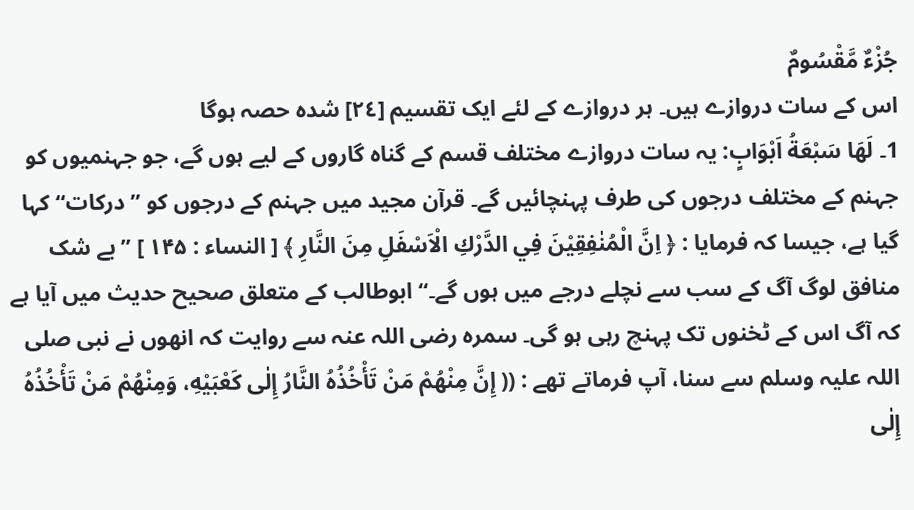جُزْءٌ مَّقْسُومٌ
اس کے سات دروازے ہیں۔ ہر دروازے کے لئے ایک تقسیم [٢٤] شدہ حصہ ہوگا
1۔ لَهَا سَبْعَةُ اَبْوَابٍ: یہ سات دروازے مختلف قسم کے گناہ گاروں کے لیے ہوں گے، جو جہنمیوں کو جہنم کے مختلف درجوں کی طرف پہنچائیں گے۔ قرآن مجید میں جہنم کے درجوں کو ’’درکات‘‘ کہا گیا ہے، جیسا کہ فرمایا : ﴿ اِنَّ الْمُنٰفِقِيْنَ فِي الدَّرْكِ الْاَسْفَلِ مِنَ النَّارِ ﴾ [ النساء : ۱۴۵ ] ’’بے شک منافق لوگ آگ کے سب سے نچلے درجے میں ہوں گے۔‘‘ ابوطالب کے متعلق صحیح حدیث میں آیا ہے کہ آگ اس کے ٹخنوں تک پہنچ رہی ہو گی۔ سمرہ رضی اللہ عنہ سے روایت کہ انھوں نے نبی صلی اللہ علیہ وسلم سے سنا، آپ فرماتے تھے : (( إِنَّ مِنْهُمْ مَنْ تَأْخُذُهُ النَّارُ إِلٰی كَعْبَيْهِ، وَمِنْهُمْ مَنْ تَأْخُذُهُ إِلٰی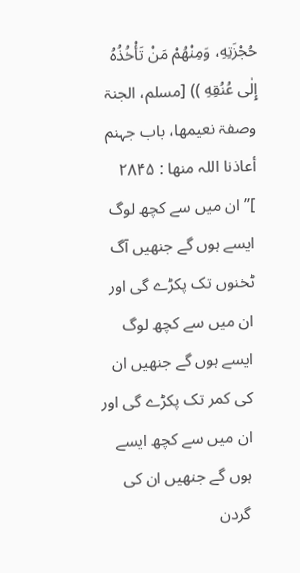حُجْزَتِهِ، وَمِنْهُمْ مَنْ تَأْخُذُهُ إِلٰی عُنُقِهِ )) [مسلم، الجنۃ وصفۃ نعیمھا، باب جہنم أعاذنا اللہ منھا : ۲۸۴۵ ]’’ان میں سے کچھ لوگ ایسے ہوں گے جنھیں آگ ٹخنوں تک پکڑے گی اور ان میں سے کچھ لوگ ایسے ہوں گے جنھیں ان کی کمر تک پکڑے گی اور ان میں سے کچھ ایسے ہوں گے جنھیں ان کی گردن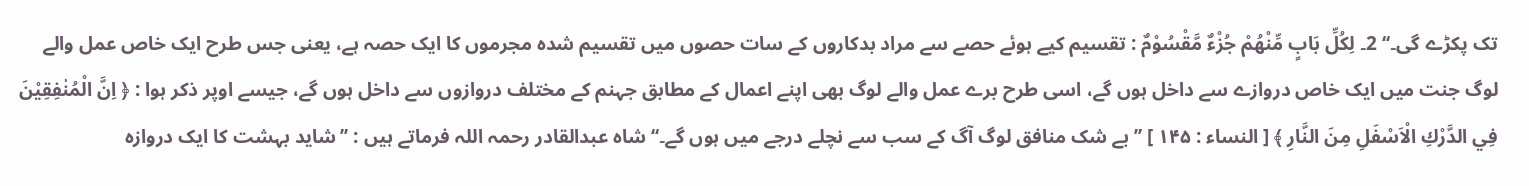تک پکڑے گی۔‘‘ 2۔ لِكُلِّ بَابٍ مِّنْهُمْ جُزْءٌ مَّقْسُوْمٌ : تقسیم کیے ہوئے حصے سے مراد بدکاروں کے سات حصوں میں تقسیم شدہ مجرموں کا ایک حصہ ہے، یعنی جس طرح ایک خاص عمل والے لوگ جنت میں ایک خاص دروازے سے داخل ہوں گے، اسی طرح برے عمل والے لوگ بھی اپنے اعمال کے مطابق جہنم کے مختلف دروازوں سے داخل ہوں گے، جیسے اوپر ذکر ہوا : ﴿ اِنَّ الْمُنٰفِقِيْنَ فِي الدَّرْكِ الْاَسْفَلِ مِنَ النَّارِ ﴾ [ النساء : ۱۴۵ ] ’’بے شک منافق لوگ آگ کے سب سے نچلے درجے میں ہوں گے۔‘‘ شاہ عبدالقادر رحمہ اللہ فرماتے ہیں : ’’شاید بہشت کا ایک دروازہ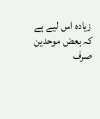زیادہ اس لیے ہے کہ بعض موحدین صرف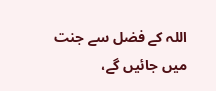اللہ کے فضل سے جنت میں جائیں گے،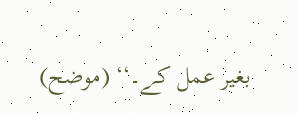بغیر عمل کے۔‘‘ (موضح)